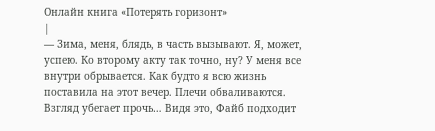Онлайн книга «Потерять горизонт»
|
— Зима, меня, блядь, в часть вызывают. Я, может, успею. Ко второму акту так точно, ну? У меня все внутри обрывается. Как будто я всю жизнь поставила на этот вечер. Плечи обваливаются. Взгляд убегает прочь… Видя это, Файб подходит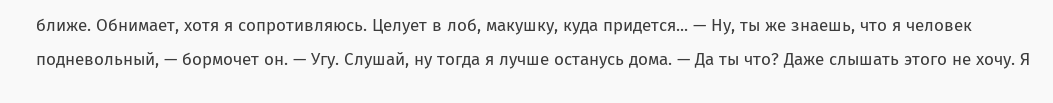ближе. Обнимает, хотя я сопротивляюсь. Целует в лоб, макушку, куда придется... — Ну, ты же знаешь, что я человек подневольный, — бормочет он. — Угу. Слушай, ну тогда я лучше останусь дома. — Да ты что? Даже слышать этого не хочу. Я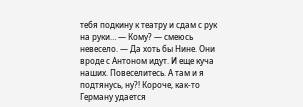тебя подкину к театру и сдам с рук на руки… — Кому? — смеюсь невесело. — Да хоть бы Нине. Они вроде с Антоном идут. И еще куча наших. Повеселитесь. А там и я подтянусь, ну?! Короче, как-то Герману удается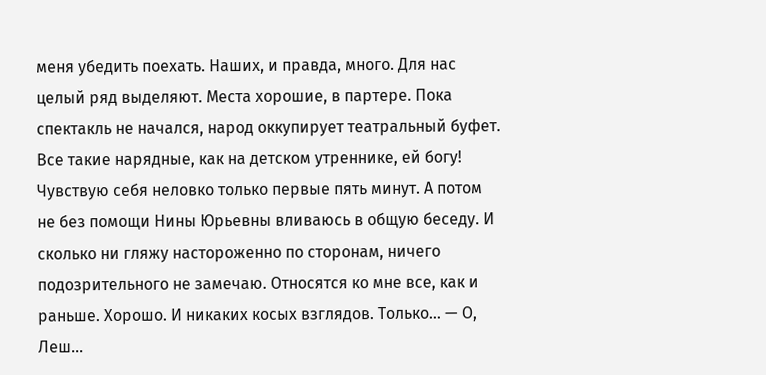меня убедить поехать. Наших, и правда, много. Для нас целый ряд выделяют. Места хорошие, в партере. Пока спектакль не начался, народ оккупирует театральный буфет. Все такие нарядные, как на детском утреннике, ей богу! Чувствую себя неловко только первые пять минут. А потом не без помощи Нины Юрьевны вливаюсь в общую беседу. И сколько ни гляжу настороженно по сторонам, ничего подозрительного не замечаю. Относятся ко мне все, как и раньше. Хорошо. И никаких косых взглядов. Только… — О, Леш…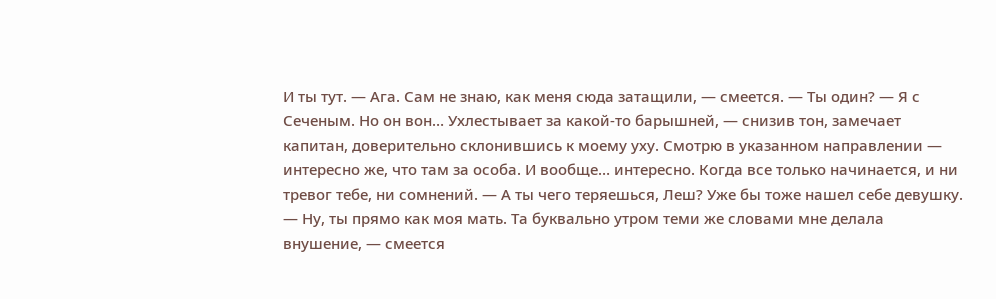И ты тут. — Ага. Сам не знаю, как меня сюда затащили, — смеется. — Ты один? — Я с Сеченым. Но он вон… Ухлестывает за какой-то барышней, — снизив тон, замечает капитан, доверительно склонившись к моему уху. Смотрю в указанном направлении — интересно же, что там за особа. И вообще… интересно. Когда все только начинается, и ни тревог тебе, ни сомнений. — А ты чего теряешься, Леш? Уже бы тоже нашел себе девушку. — Ну, ты прямо как моя мать. Та буквально утром теми же словами мне делала внушение, — смеется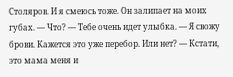Столяров. И я смеюсь тоже. Он залипает на моих губах. — Что? — Тебе очень идет улыбка. — Я свожу брови. Кажется это уже перебор. Или нет? — Кстати, это мама меня и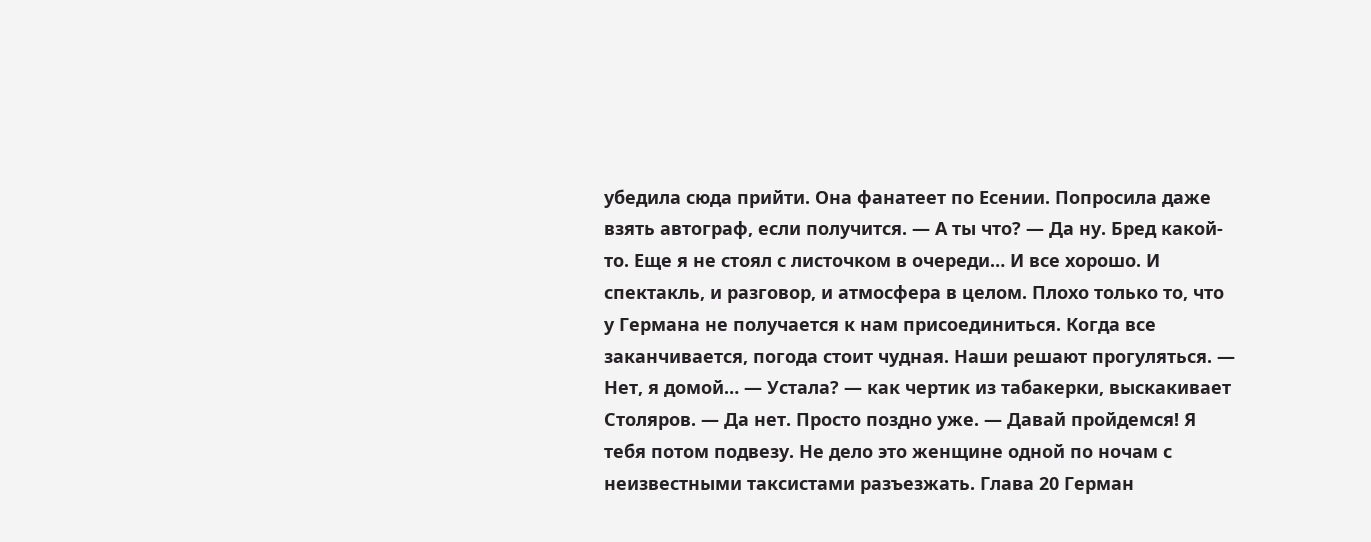убедила сюда прийти. Она фанатеет по Есении. Попросила даже взять автограф, если получится. — А ты что? — Да ну. Бред какой-то. Еще я не стоял с листочком в очереди… И все хорошо. И спектакль, и разговор, и атмосфера в целом. Плохо только то, что у Германа не получается к нам присоединиться. Когда все заканчивается, погода стоит чудная. Наши решают прогуляться. — Нет, я домой… — Устала? — как чертик из табакерки, выскакивает Столяров. — Да нет. Просто поздно уже. — Давай пройдемся! Я тебя потом подвезу. Не дело это женщине одной по ночам с неизвестными таксистами разъезжать. Глава 20 Герман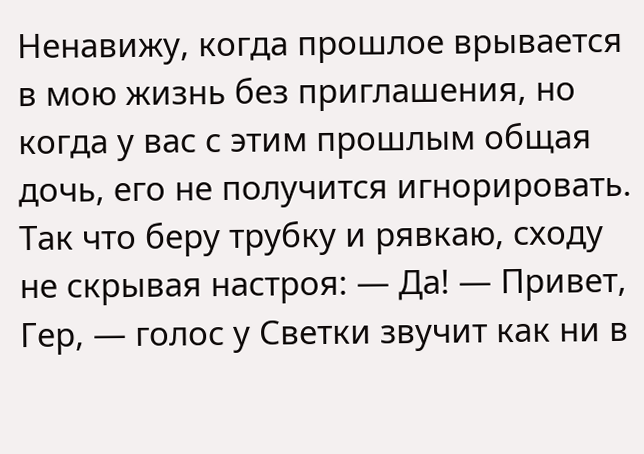Ненавижу, когда прошлое врывается в мою жизнь без приглашения, но когда у вас с этим прошлым общая дочь, его не получится игнорировать. Так что беру трубку и рявкаю, сходу не скрывая настроя: — Да! — Привет, Гер, — голос у Светки звучит как ни в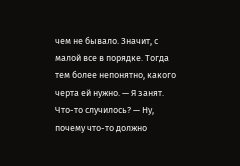чем не бывало. Значит, с малой все в порядке. Тогда тем более непонятно, какого черта ей нужно. — Я занят. Что-то случилось? — Ну, почему что-то должно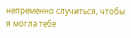непременно случиться, чтобы я могла тебе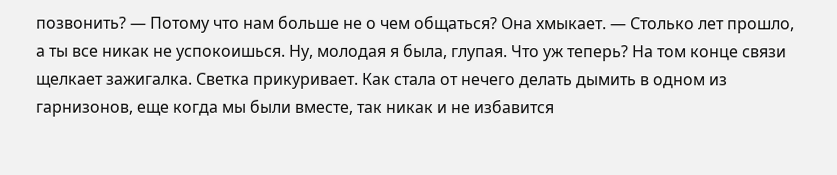позвонить? — Потому что нам больше не о чем общаться? Она хмыкает. — Столько лет прошло, а ты все никак не успокоишься. Ну, молодая я была, глупая. Что уж теперь? На том конце связи щелкает зажигалка. Светка прикуривает. Как стала от нечего делать дымить в одном из гарнизонов, еще когда мы были вместе, так никак и не избавится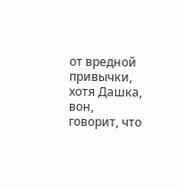от вредной привычки, хотя Дашка, вон, говорит, что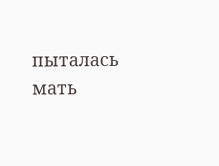пыталась мать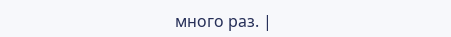много раз. |